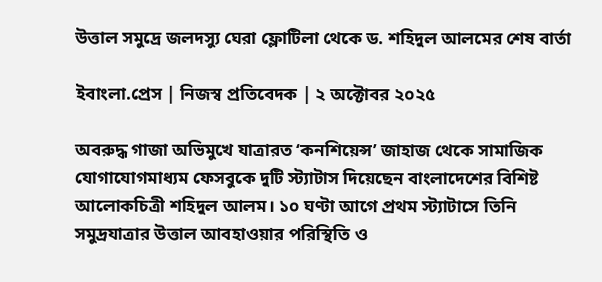উত্তাল সমুদ্রে জলদস্যু ঘেরা ফ্লোটিলা থেকে ড. শহিদুল আলমের শেষ বার্তা

ইবাংলা.প্রেস | নিজস্ব প্রতিবেদক | ২ অক্টোবর ২০২৫

অবরুদ্ধ গাজা অভিমুখে যাত্রারত ‘কনশিয়েন্স’ জাহাজ থেকে সামাজিক যোগাযোগমাধ্যম ফেসবুকে দুটি স্ট্যাটাস দিয়েছেন বাংলাদেশের বিশিষ্ট আলোকচিত্রী শহিদুল আলম। ১০ ঘণ্টা আগে প্রথম স্ট্যাটাসে তিনি সমুদ্রযাত্রার উত্তাল আবহাওয়ার পরিস্থিতি ও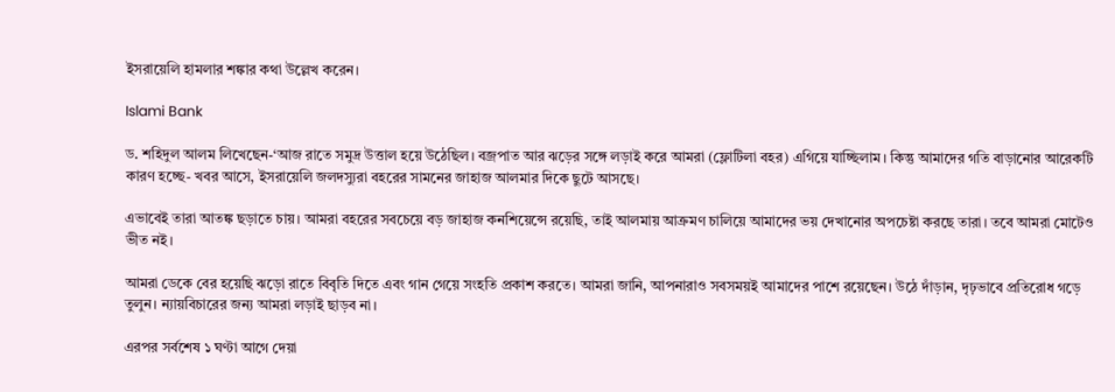ইসরায়েলি হামলার শঙ্কার কথা উল্লেখ করেন।

Islami Bank

ড. শহিদুল আলম লিখেছেন-‘আজ রাতে সমুদ্র উত্তাল হয়ে উঠেছিল। বজ্রপাত আর ঝড়ের সঙ্গে লড়াই করে আমরা (ফ্লোটিলা বহর) এগিয়ে যাচ্ছিলাম। কিন্তু আমাদের গতি বাড়ানোর আরেকটি কারণ হচ্ছে- খবর আসে, ইসরায়েলি জলদস্যুরা বহরের সামনের জাহাজ আলমার দিকে ছুটে আসছে।

এভাবেই তারা আতঙ্ক ছড়াতে চায়। আমরা বহরের সবচেয়ে বড় জাহাজ কনশিয়েন্সে রয়েছি, তাই আলমায় আক্রমণ চালিয়ে আমাদের ভয় দেখানোর অপচেষ্টা করছে তারা। তবে আমরা মোটেও ভীত নই।

আমরা ডেকে বের হয়েছি ঝড়ো রাতে বিবৃতি দিতে এবং গান গেয়ে সংহতি প্রকাশ করতে। আমরা জানি, আপনারাও সবসময়ই আমাদের পাশে রয়েছেন। উঠে দাঁড়ান, দৃঢ়ভাবে প্রতিরোধ গড়ে তুলুন। ন্যায়বিচারের জন্য আমরা লড়াই ছাড়ব না।

এরপর সর্বশেষ ১ ঘণ্টা আগে দেয়া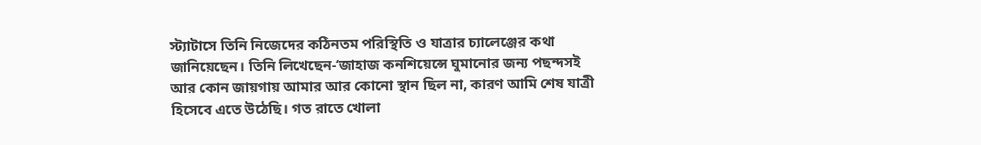স্ট্যাটাসে তিনি নিজেদের কঠিনতম পরিস্থিতি ও যাত্রার চ্যালেঞ্জের কথা জানিয়েছেন। তিনি লিখেছেন-‘জাহাজ কনশিয়েন্সে ঘুমানোর জন্য পছন্দসই আর কোন জায়গায় আমার আর কোনো স্থান ছিল না, কারণ আমি শেষ যাত্রী হিসেবে এতে উঠেছি। গত রাতে খোলা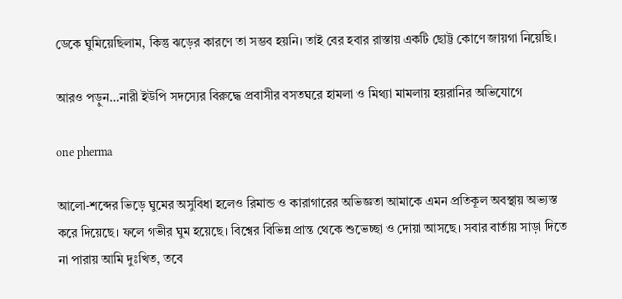ডেকে ঘুমিয়েছিলাম, কিন্তু ঝড়ের কারণে তা সম্ভব হয়নি। তাই বের হবার রাস্তায় একটি ছোট্ট কোণে জায়গা নিয়েছি।

আরও পড়ুন…নারী ইউপি সদস্যের বিরুদ্ধে প্রবাসীর বসতঘরে হামলা ও মিথ্যা মামলায় হয়রানির অভিযোগে

one pherma

আলো-শব্দের ভিড়ে ঘুমের অসুবিধা হলেও রিমান্ড ও কারাগারের অভিজ্ঞতা আমাকে এমন প্রতিকূল অবস্থায় অভ্যস্ত করে দিয়েছে। ফলে গভীর ঘুম হয়েছে। বিশ্বের বিভিন্ন প্রান্ত থেকে শুভেচ্ছা ও দোয়া আসছে। সবার বার্তায় সাড়া দিতে না পারায় আমি দুঃখিত, তবে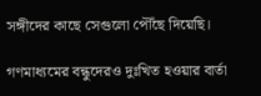সঙ্গীদের কাছে সেগুলো পৌঁছে দিয়েছি।

গণমাধ্যমের বন্ধুদেরও দুঃখিত হওয়ার বার্তা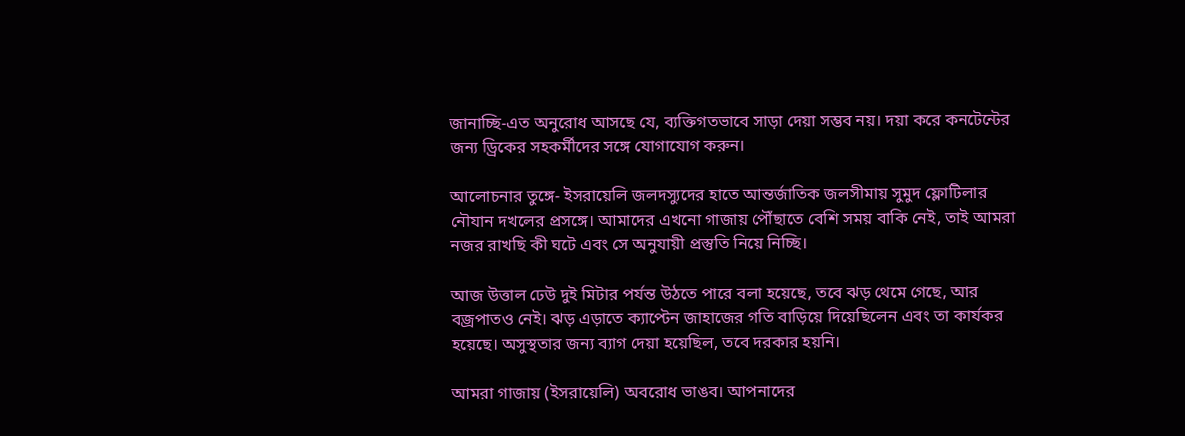জানাচ্ছি-এত অনুরোধ আসছে যে, ব্যক্তিগতভাবে সাড়া দেয়া সম্ভব নয়। দয়া করে কনটেন্টের জন্য ড্রিকের সহকর্মীদের সঙ্গে যোগাযোগ করুন।

আলোচনার তুঙ্গে- ইসরায়েলি জলদস্যুদের হাতে আন্তর্জাতিক জলসীমায় সুমুদ ফ্লোটিলার নৌযান দখলের প্রসঙ্গে। আমাদের এখনো গাজায় পৌঁছাতে বেশি সময় বাকি নেই, তাই আমরা নজর রাখছি কী ঘটে এবং সে অনুযায়ী প্রস্তুতি নিয়ে নিচ্ছি।

আজ উত্তাল ঢেউ দুই মিটার পর্যন্ত উঠতে পারে বলা হয়েছে, তবে ঝড় থেমে গেছে, আর বজ্রপাতও নেই। ঝড় এড়াতে ক্যাপ্টেন জাহাজের গতি বাড়িয়ে দিয়েছিলেন এবং তা কার্যকর হয়েছে। অসুস্থতার জন্য ব্যাগ দেয়া হয়েছিল, তবে দরকার হয়নি।

আমরা গাজায় (ইসরায়েলি) অবরোধ ভাঙব। আপনাদের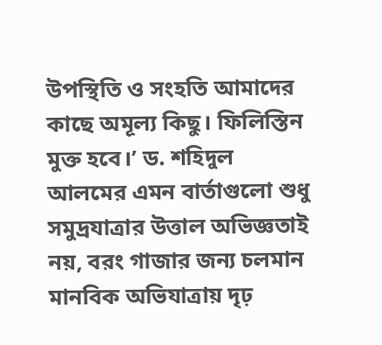উপস্থিতি ও সংহতি আমাদের কাছে অমূল্য কিছু। ফিলিস্তিন মুক্ত হবে।’ ড. শহিদুল আলমের এমন বার্তাগুলো শুধু সমুদ্রযাত্রার উত্তাল অভিজ্ঞতাই নয়, বরং গাজার জন্য চলমান মানবিক অভিযাত্রায় দৃঢ়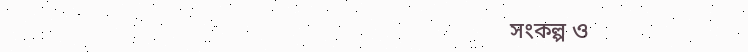সংকল্প ও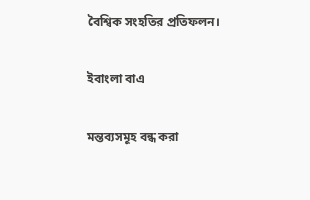বৈশ্বিক সংহতির প্রতিফলন।

ইবাংলা বাএ

মন্তব্যসমূহ বন্ধ করা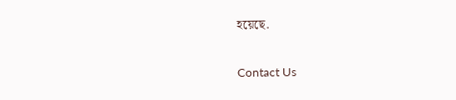হয়েছে.

Contact Us